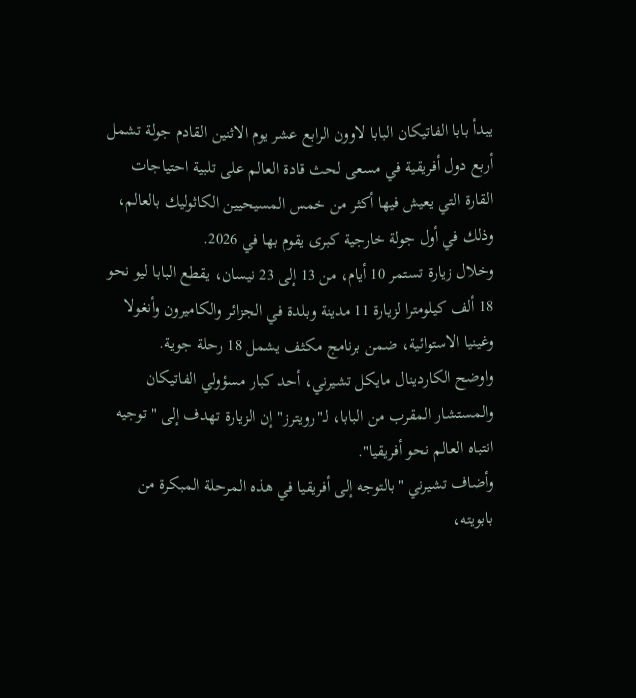يبدأ بابا الفاتيكان البابا لاوون الرابع عشر يوم الاثنين القادم جولة تشمل أربع دول أفريقية في مسعى لحث قادة العالم على تلبية احتياجات القارة التي يعيش فيها أكثر من خمس المسيحيين الكاثوليك بالعالم، وذلك في أول جولة خارجية كبرى يقوم بها في 2026.
وخلال زيارة تستمر 10 أيام، من 13 إلى 23 نيسان، يقطع البابا ليو نحو 18 ألف كيلومترا لزيارة 11 مدينة وبلدة في الجزائر والكاميرون وأنغولا وغينيا الاستوائية، ضمن برنامج مكثف يشمل 18 رحلة جوية.
واوضح الكاردينال مايكل تشيرني، أحد كبار مسؤولي الفاتيكان والمستشار المقرب من البابا، لـ"رويترز" إن الزيارة تهدف إلى "توجيه انتباه العالم نحو أفريقيا".
وأضاف تشيرني "بالتوجه إلى أفريقيا في هذه المرحلة المبكرة من بابويته،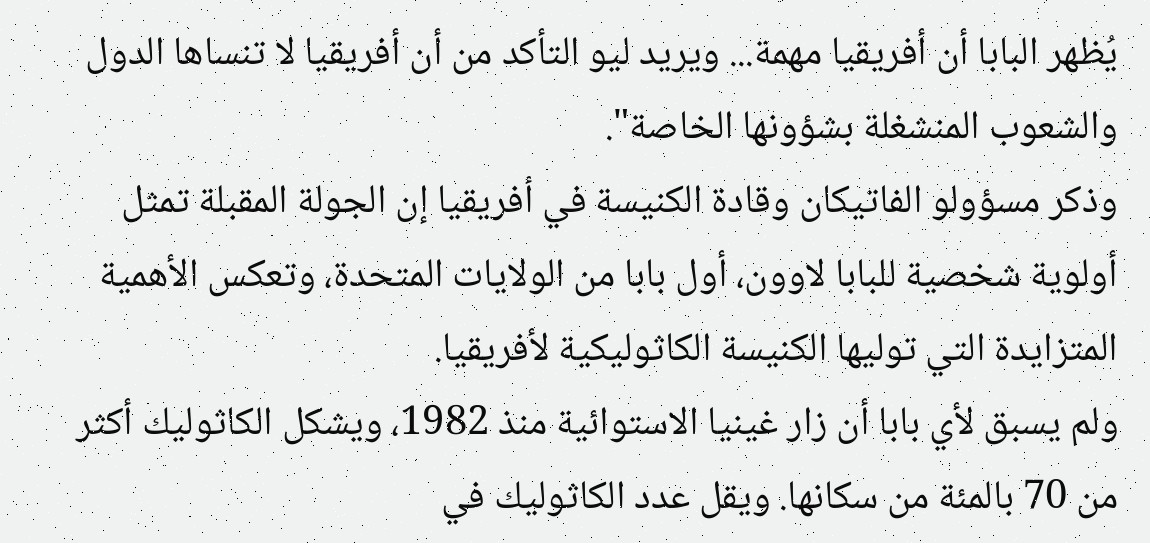يُظهر البابا أن أفريقيا مهمة... ويريد ليو التأكد من أن أفريقيا لا تنساها الدول والشعوب المنشغلة بشؤونها الخاصة".
وذكر مسؤولو الفاتيكان وقادة الكنيسة في أفريقيا إن الجولة المقبلة تمثل أولوية شخصية للبابا لاوون، أول بابا من الولايات المتحدة، وتعكس الأهمية المتزايدة التي توليها الكنيسة الكاثوليكية لأفريقيا.
ولم يسبق لأي بابا أن زار غينيا الاستوائية منذ 1982، ويشكل الكاثوليك أكثر من 70 بالمئة من سكانها. ويقل عدد الكاثوليك في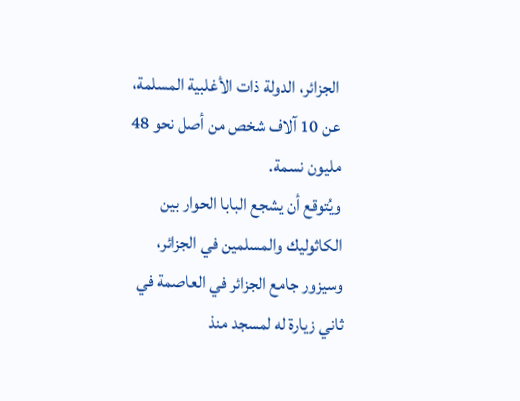الجزائر، الدولة ذات الأغلبية المسلمة، عن 10 آلاف شخص من أصل نحو 48 مليون نسمة.
ويُتوقع أن يشجع البابا الحوار بين الكاثوليك والمسلمين في الجزائر، وسيزور جامع الجزائر في العاصمة في ثاني زيارة له لمسجد منذ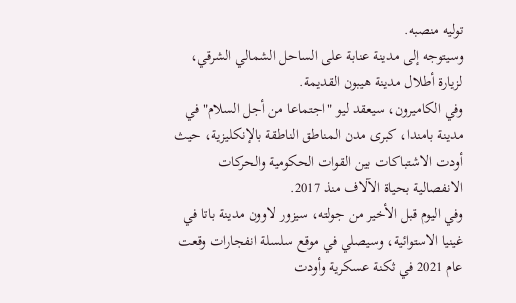توليه منصبه.
وسيتوجه إلى مدينة عنابة على الساحل الشمالي الشرقي، لزيارة أطلال مدينة هيبون القديمة.
وفي الكاميرون، سيعقد ليو "اجتماعا من أجل السلام" في مدينة بامندا، كبرى مدن المناطق الناطقة بالإنكليزية، حيث أودت الاشتباكات بين القوات الحكومية والحركات الانفصالية بحياة الآلاف منذ 2017.
وفي اليوم قبل الأخير من جولته، سيزور لاوون مدينة باتا في غينيا الاستوائية، وسيصلي في موقع سلسلة انفجارات وقعت عام 2021 في ثكنة عسكرية وأودت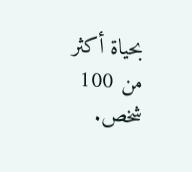بحياة أكثر من 100 شخص.